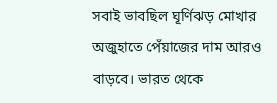সবাই ভাবছিল ঘূর্ণিঝড় মোখার অজুহাতে পেঁয়াজের দাম আরও বাড়বে। ভারত থেকে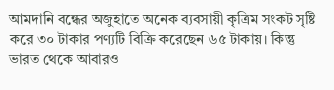আমদানি বন্ধের অজুহাতে অনেক ব্যবসায়ী কৃত্রিম সংকট সৃষ্টি করে ৩০ টাকার পণ্যটি বিক্রি করেছেন ৬৫ টাকায়। কিন্তু ভারত থেকে আবারও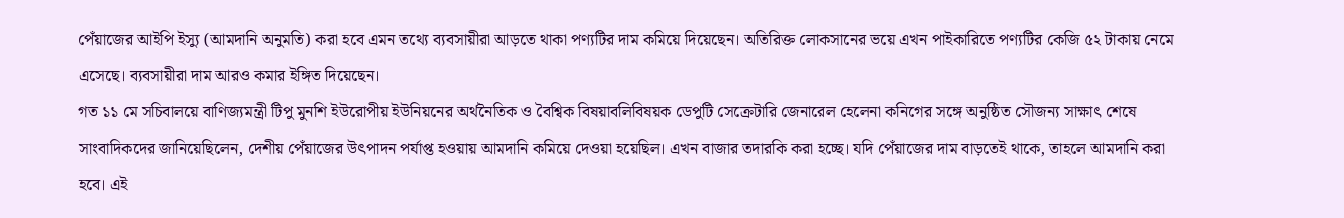পেঁয়াজের আইপি ইস্যু (আমদানি অনুমতি) করা হবে এমন তথ্যে ব্যবসায়ীরা আড়তে থাকা পণ্যটির দাম কমিয়ে দিয়েছেন। অতিরিক্ত লোকসানের ভয়ে এখন পাইকারিতে পণ্যটির কেজি ৫২ টাকায় নেমে এসেছে। ব্যবসায়ীরা দাম আরও কমার ইঙ্গিত দিয়েছেন।
গত ১১ মে সচিবালয়ে বাণিজ্যমন্ত্রী টিপু মুনশি ইউরোপীয় ইউনিয়নের অর্থনৈতিক ও বৈশ্বিক বিষয়াবলিবিষয়ক ডেপুটি সেক্রেটারি জেনারেল হেলেনা কনিগের সঙ্গে অনুষ্ঠিত সৌজন্য সাক্ষাৎ শেষে সাংবাদিকদের জানিয়েছিলেন, দেশীয় পেঁয়াজের উৎপাদন পর্যাপ্ত হওয়ায় আমদানি কমিয়ে দেওয়া হয়েছিল। এখন বাজার তদারকি করা হচ্ছে। যদি পেঁয়াজের দাম বাড়তেই থাকে, তাহলে আমদানি করা হবে। এই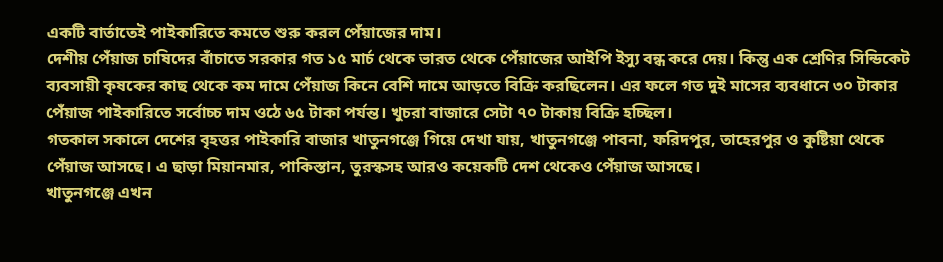একটি বার্তাতেই পাইকারিতে কমতে শুরু করল পেঁয়াজের দাম।
দেশীয় পেঁয়াজ চাষিদের বাঁচাতে সরকার গত ১৫ মার্চ থেকে ভারত থেকে পেঁয়াজের আইপি ইস্যু বন্ধ করে দেয়। কিন্তু এক শ্রেণির সিন্ডিকেট ব্যবসায়ী কৃষকের কাছ থেকে কম দামে পেঁয়াজ কিনে বেশি দামে আড়তে বিক্রি করছিলেন। এর ফলে গত দুই মাসের ব্যবধানে ৩০ টাকার পেঁয়াজ পাইকারিতে সর্বোচ্চ দাম ওঠে ৬৫ টাকা পর্যন্ত। খুচরা বাজারে সেটা ৭০ টাকায় বিক্রি হচ্ছিল।
গতকাল সকালে দেশের বৃহত্তর পাইকারি বাজার খাতুনগঞ্জে গিয়ে দেখা যায়, খাতুনগঞ্জে পাবনা, ফরিদপুর, তাহেরপুর ও কুষ্টিয়া থেকে পেঁয়াজ আসছে। এ ছাড়া মিয়ানমার, পাকিস্তান, তুরস্কসহ আরও কয়েকটি দেশ থেকেও পেঁয়াজ আসছে।
খাতুনগঞ্জে এখন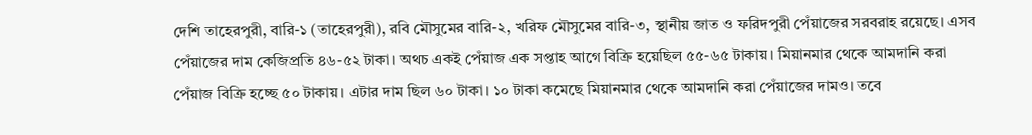দেশি তাহেরপুরী, বারি-১ (তাহেরপুরী), রবি মৌসুমের বারি-২, খরিফ মৌসুমের বারি-৩, স্থানীয় জাত ও ফরিদপুরী পেঁয়াজের সরবরাহ রয়েছে। এসব পেঁয়াজের দাম কেজিপ্রতি ৪৬-৫২ টাকা। অথচ একই পেঁয়াজ এক সপ্তাহ আগে বিক্রি হয়েছিল ৫৫-৬৫ টাকায়। মিয়ানমার থেকে আমদানি করা পেঁয়াজ বিক্রি হচ্ছে ৫০ টাকায়। এটার দাম ছিল ৬০ টাকা। ১০ টাকা কমেছে মিয়ানমার থেকে আমদানি করা পেঁয়াজের দামও। তবে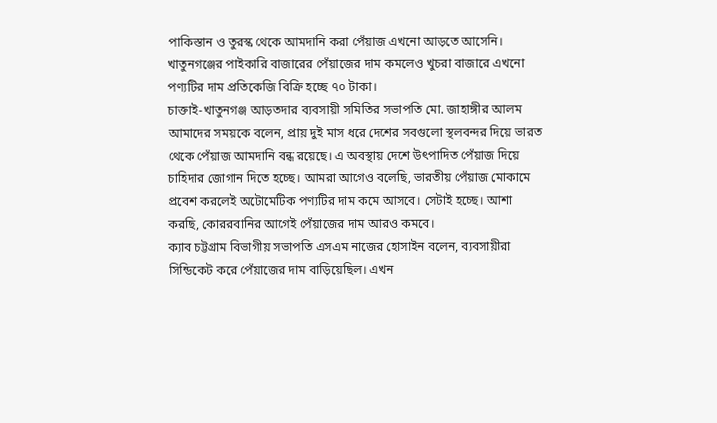পাকিস্তান ও তুরস্ক থেকে আমদানি করা পেঁয়াজ এখনো আড়তে আসেনি। খাতুনগঞ্জের পাইকারি বাজারের পেঁয়াজের দাম কমলেও খুচরা বাজারে এখনো পণ্যটির দাম প্রতিকেজি বিক্রি হচ্ছে ৭০ টাকা।
চাক্তাই-খাতুনগঞ্জ আড়তদার ব্যবসায়ী সমিতির সভাপতি মো. জাহাঙ্গীর আলম আমাদের সময়কে বলেন, প্রায় দুই মাস ধরে দেশের সবগুলো স্থলবন্দর দিয়ে ভারত থেকে পেঁয়াজ আমদানি বন্ধ রয়েছে। এ অবস্থায় দেশে উৎপাদিত পেঁয়াজ দিয়ে চাহিদার জোগান দিতে হচ্ছে। আমরা আগেও বলেছি, ভারতীয় পেঁয়াজ মোকামে প্রবেশ করলেই অটোমেটিক পণ্যটির দাম কমে আসবে। সেটাই হচ্ছে। আশা করছি, কোররবানির আগেই পেঁয়াজের দাম আরও কমবে।
ক্যাব চট্টগ্রাম বিভাগীয় সভাপতি এসএম নাজের হোসাইন বলেন, ব্যবসায়ীরা সিন্ডিকেট করে পেঁয়াজের দাম বাড়িয়েছিল। এখন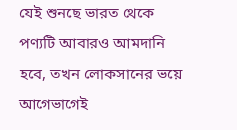যেই শুনছে ভারত থেকে পণ্যটি আবারও আমদানি হবে, তখন লোকসানের ভয়ে আগেভাগেই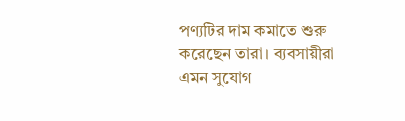পণ্যটির দাম কমাতে শুরু করেছেন তারা। ব্যবসায়ীরা এমন সুযোগ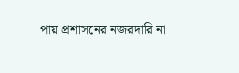পায় প্রশাসনের নজরদারি না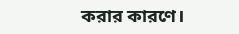করার কারণে।